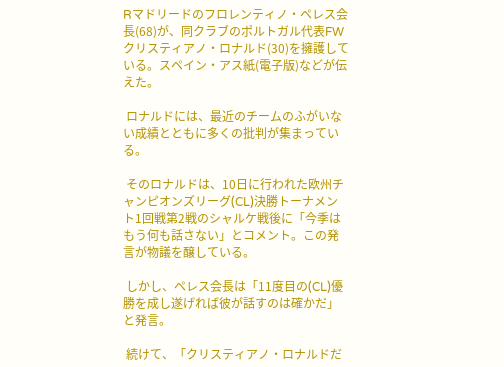Rマドリードのフロレンティノ・ペレス会長(68)が、同クラブのポルトガル代表FWクリスティアノ・ロナルド(30)を擁護している。スペイン・アス紙(電子版)などが伝えた。

 ロナルドには、最近のチームのふがいない成績とともに多くの批判が集まっている。

 そのロナルドは、10日に行われた欧州チャンピオンズリーグ(CL)決勝トーナメント1回戦第2戦のシャルケ戦後に「今季はもう何も話さない」とコメント。この発言が物議を醸している。

 しかし、ペレス会長は「11度目の(CL)優勝を成し遂げれば彼が話すのは確かだ」と発言。

 続けて、「クリスティアノ・ロナルドだ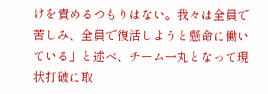けを責めるつもりはない。我々は全員で苦しみ、全員で復活しようと懸命に働いている」と述べ、チーム一丸となって現状打破に取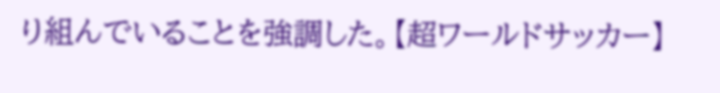り組んでいることを強調した。【超ワールドサッカー】